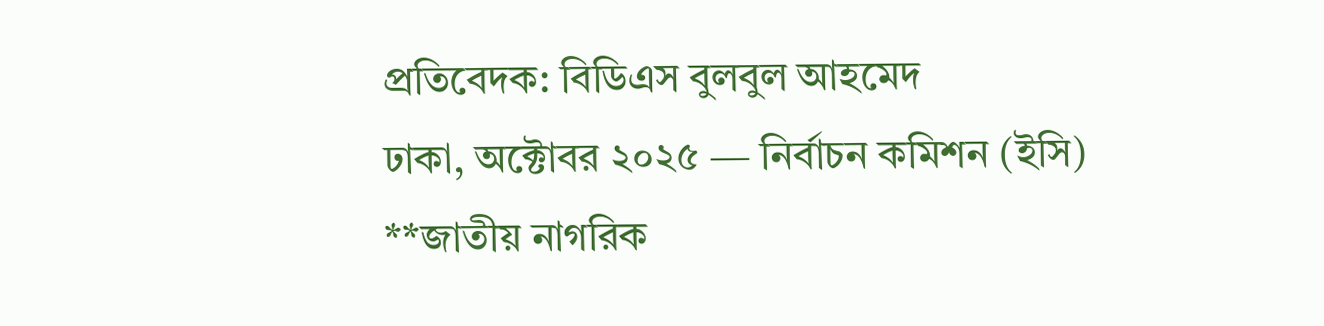প্রতিবেদক: বিডিএস বুলবুল আহমেদ
ঢাকা, অক্টোবর ২০২৫ — নির্বাচন কমিশন (ইসি) **জাতীয় নাগরিক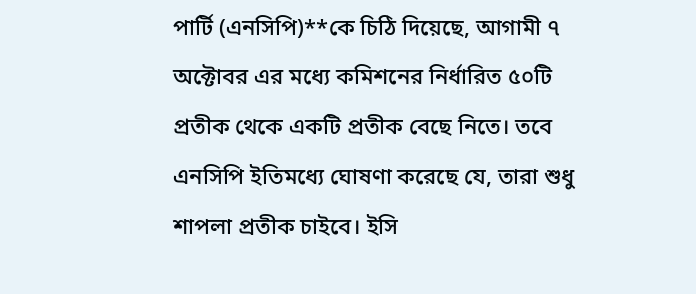পার্টি (এনসিপি)**কে চিঠি দিয়েছে, আগামী ৭ অক্টোবর এর মধ্যে কমিশনের নির্ধারিত ৫০টি প্রতীক থেকে একটি প্রতীক বেছে নিতে। তবে এনসিপি ইতিমধ্যে ঘোষণা করেছে যে, তারা শুধু শাপলা প্রতীক চাইবে। ইসি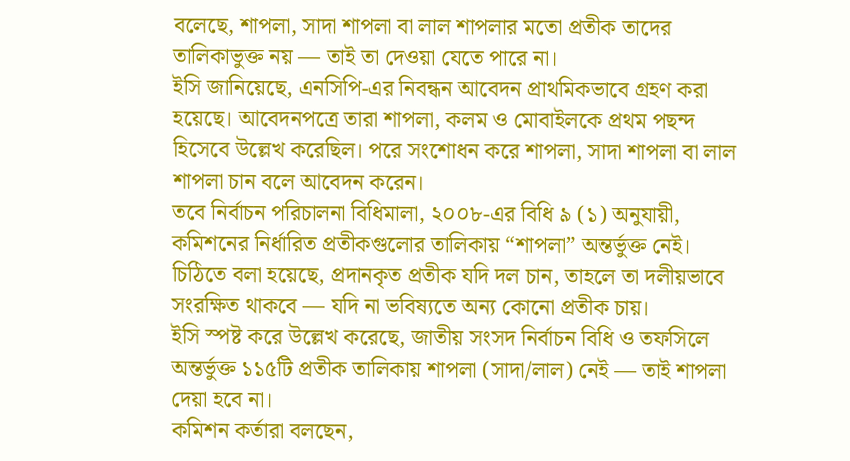বলেছে, শাপলা, সাদা শাপলা বা লাল শাপলার মতো প্রতীক তাদের তালিকাভুক্ত নয় — তাই তা দেওয়া যেতে পারে না।
ইসি জানিয়েছে, এনসিপি-এর নিবন্ধন আবেদন প্রাথমিকভাবে গ্রহণ করা হয়েছে। আবেদনপত্রে তারা শাপলা, কলম ও মোবাইলকে প্রথম পছন্দ হিসেবে উল্লেখ করেছিল। পরে সংশোধন করে শাপলা, সাদা শাপলা বা লাল শাপলা চান বলে আবেদন করেন।
তবে নির্বাচন পরিচালনা বিধিমালা, ২০০৮-এর বিধি ৯ (১) অনুযায়ী, কমিশনের নির্ধারিত প্রতীকগুলোর তালিকায় “শাপলা” অন্তর্ভুক্ত নেই।
চিঠিতে বলা হয়েছে, প্রদানকৃত প্রতীক যদি দল চান, তাহলে তা দলীয়ভাবে সংরক্ষিত থাকবে — যদি না ভবিষ্যতে অন্য কোনো প্রতীক চায়।
ইসি স্পষ্ট করে উল্লেখ করেছে, জাতীয় সংসদ নির্বাচন বিধি ও তফসিলে অন্তর্ভুক্ত ১১৫টি প্রতীক তালিকায় শাপলা (সাদা/লাল) নেই — তাই শাপলা দেয়া হবে না।
কমিশন কর্তারা বলছেন,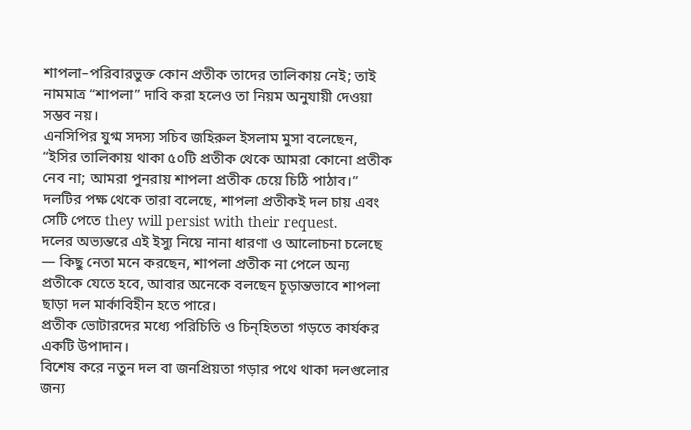শাপলা–পরিবারভুক্ত কোন প্রতীক তাদের তালিকায় নেই; তাই নামমাত্র “শাপলা” দাবি করা হলেও তা নিয়ম অনুযায়ী দেওয়া সম্ভব নয়।
এনসিপির যুগ্ম সদস্য সচিব জহিরুল ইসলাম মুসা বলেছেন, “ইসির তালিকায় থাকা ৫০টি প্রতীক থেকে আমরা কোনো প্রতীক নেব না; আমরা পুনরায় শাপলা প্রতীক চেয়ে চিঠি পাঠাব।”
দলটির পক্ষ থেকে তারা বলেছে, শাপলা প্রতীকই দল চায় এবং সেটি পেতে they will persist with their request.
দলের অভ্যন্তরে এই ইস্যু নিয়ে নানা ধারণা ও আলোচনা চলেছে — কিছু নেতা মনে করছেন, শাপলা প্রতীক না পেলে অন্য প্রতীকে যেতে হবে, আবার অনেকে বলছেন চূড়ান্তভাবে শাপলা ছাড়া দল মার্কাবিহীন হতে পারে।
প্রতীক ভোটারদের মধ্যে পরিচিতি ও চিন্হিততা গড়তে কার্যকর একটি উপাদান।
বিশেষ করে নতুন দল বা জনপ্রিয়তা গড়ার পথে থাকা দলগুলোর জন্য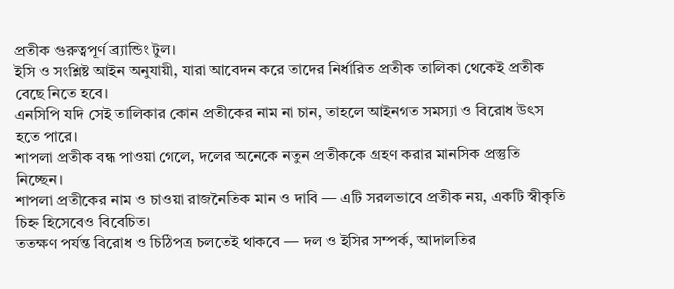প্রতীক গুরুত্বপূর্ণ ব্র্যান্ডিং টুল।
ইসি ও সংশ্লিষ্ট আইন অনুযায়ী, যারা আবেদন করে তাদের নির্ধারিত প্রতীক তালিকা থেকেই প্রতীক বেছে নিতে হবে।
এনসিপি যদি সেই তালিকার কোন প্রতীকের নাম না চান, তাহলে আইনগত সমস্যা ও বিরোধ উৎস হতে পারে।
শাপলা প্রতীক বন্ধ পাওয়া গেলে, দলের অনেকে নতুন প্রতীককে গ্রহণ করার মানসিক প্রস্তুতি নিচ্ছেন।
শাপলা প্রতীকের নাম ও চাওয়া রাজনৈতিক মান ও দাবি — এটি সরলভাবে প্রতীক নয়, একটি স্বীকৃতি চিহ্ন হিসেবেও বিবেচিত।
ততক্ষণ পর্যন্ত বিরোধ ও চিঠিপত্র চলতেই থাকবে — দল ও ইসির সম্পর্ক, আদালতির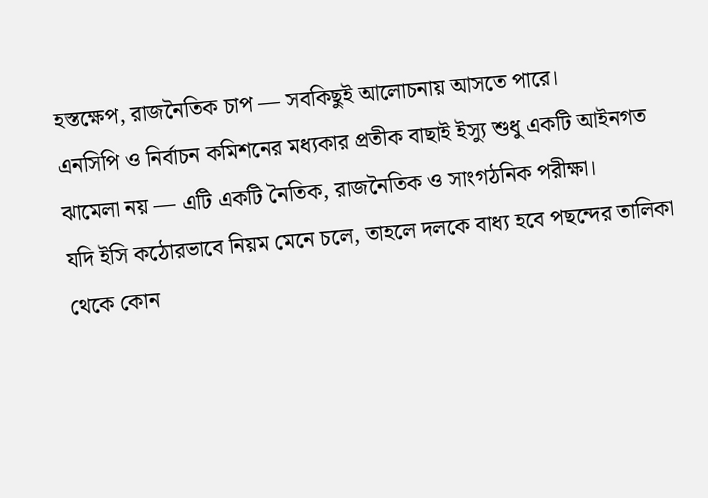হস্তক্ষেপ, রাজনৈতিক চাপ — সবকিছুই আলোচনায় আসতে পারে।
এনসিপি ও নির্বাচন কমিশনের মধ্যকার প্রতীক বাছাই ইস্যু শুধু একটি আইনগত ঝামেলা নয় — এটি একটি নৈতিক, রাজনৈতিক ও সাংগঠনিক পরীক্ষা।
যদি ইসি কঠোরভাবে নিয়ম মেনে চলে, তাহলে দলকে বাধ্য হবে পছন্দের তালিকা থেকে কোন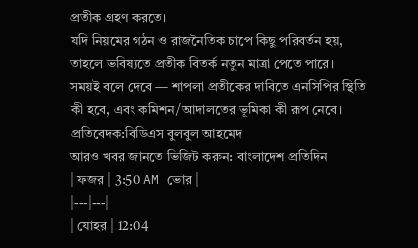প্রতীক গ্রহণ করতে।
যদি নিয়মের গঠন ও রাজনৈতিক চাপে কিছু পরিবর্তন হয়, তাহলে ভবিষ্যতে প্রতীক বিতর্ক নতুন মাত্রা পেতে পারে।
সময়ই বলে দেবে — শাপলা প্রতীকের দাবিতে এনসিপির স্থিতি কী হবে, এবং কমিশন/আদালতের ভূমিকা কী রূপ নেবে।
প্রতিবেদক:বিডিএস বুলবুল আহমেদ
আরও খবর জানতে ভিজিট করুন: বাংলাদেশ প্রতিদিন
| ফজর | 3:50 AM ভোর |
|---|---|
| যোহর | 12:04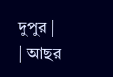দুপুর |
| আছর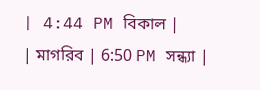| 4:44 PM বিকাল |
| মাগরিব | 6:50 PM সন্ধ্যা |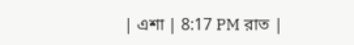| এশা | 8:17 PM রাত |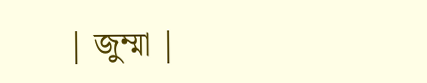| জুম্মা |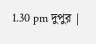1.30 pm দুপুর |